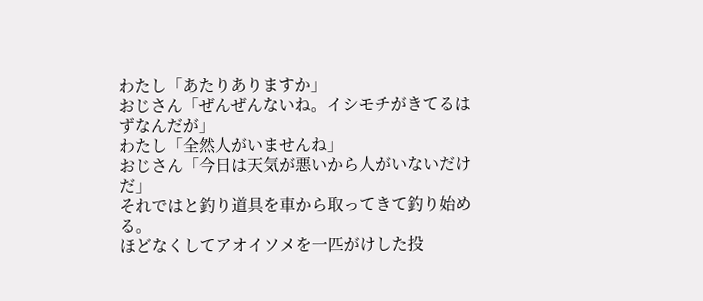わたし「あたりありますか」
おじさん「ぜんぜんないね。イシモチがきてるはずなんだが」
わたし「全然人がいませんね」
おじさん「今日は天気が悪いから人がいないだけだ」
それではと釣り道具を車から取ってきて釣り始める。
ほどなくしてアオイソメを一匹がけした投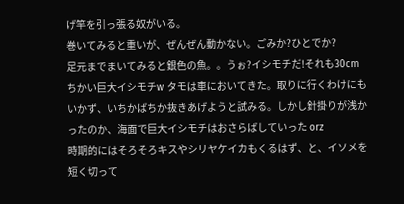げ竿を引っ張る奴がいる。
巻いてみると重いが、ぜんぜん動かない。ごみか?ひとでか?
足元までまいてみると銀色の魚。。うぉ?イシモチだ!それも30cm
ちかい巨大イシモチw タモは車においてきた。取りに行くわけにもいかず、いちかばちか抜きあげようと試みる。しかし針掛りが浅かったのか、海面で巨大イシモチはおさらばしていった orz
時期的にはそろそろキスやシリヤケイカもくるはず、と、イソメを短く切って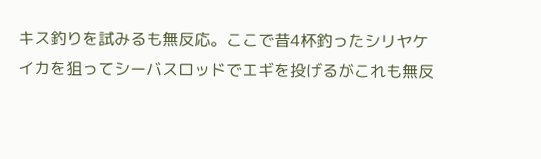キス釣りを試みるも無反応。ここで昔4杯釣ったシリヤケイカを狙ってシーバスロッドでエギを投げるがこれも無反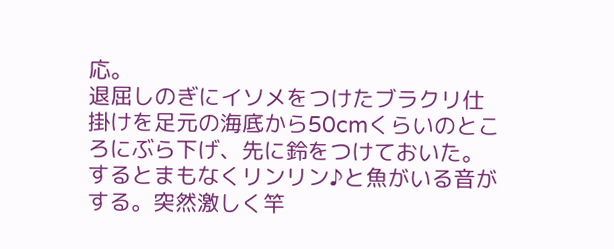応。
退屈しのぎにイソメをつけたブラクリ仕掛けを足元の海底から50cmくらいのところにぶら下げ、先に鈴をつけておいた。するとまもなくリンリン♪と魚がいる音がする。突然激しく竿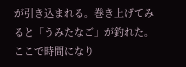が引き込まれる。巻き上げてみると「うみたなご」が釣れた。
ここで時間になり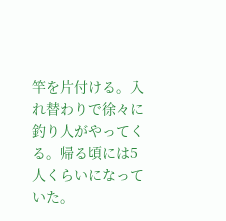竿を片付ける。入れ替わりで徐々に釣り人がやってくる。帰る頃には5人くらいになっていた。